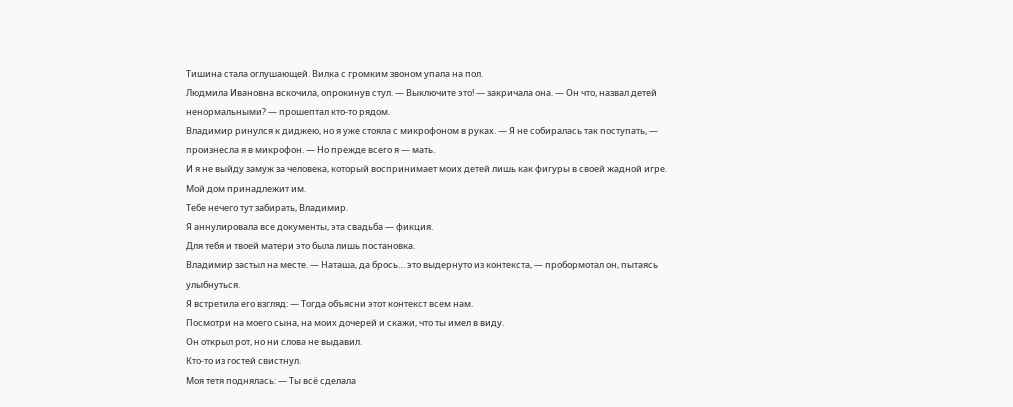Тишина стала оглушающей. Вилка с громким звоном упала на пол.
Людмила Ивановна вскочила, опрокинув стул. — Выключите это! — закричала она. — Он что, назвал детей ненормальными? — прошептал кто-то рядом.
Владимир ринулся к диджею, но я уже стояла с микрофоном в руках. — Я не собиралась так поступать, — произнесла я в микрофон. — Но прежде всего я — мать.
И я не выйду замуж за человека, который воспринимает моих детей лишь как фигуры в своей жадной игре.
Мой дом принадлежит им.
Тебе нечего тут забирать, Владимир.
Я аннулировала все документы, эта свадьба — фикция.
Для тебя и твоей матери это была лишь постановка.
Владимир застыл на месте. — Наташа, да брось… это выдернуто из контекста, — пробормотал он, пытаясь улыбнуться.
Я встретила его взгляд: — Тогда объясни этот контекст всем нам.
Посмотри на моего сына, на моих дочерей и скажи, что ты имел в виду.
Он открыл рот, но ни слова не выдавил.
Кто-то из гостей свистнул.
Моя тетя поднялась: — Ты всё сделала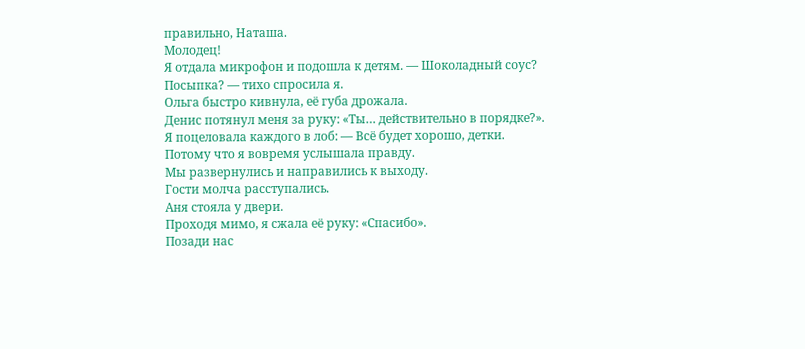правильно, Наташа.
Молодец!
Я отдала микрофон и подошла к детям. — Шоколадный соус?
Посыпка? — тихо спросила я.
Ольга быстро кивнула, её губа дрожала.
Денис потянул меня за руку: «Ты… действительно в порядке?».
Я поцеловала каждого в лоб: — Всё будет хорошо, детки.
Потому что я вовремя услышала правду.
Мы развернулись и направились к выходу.
Гости молча расступались.
Аня стояла у двери.
Проходя мимо, я сжала её руку: «Спасибо».
Позади нас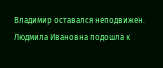Владимир оставался неподвижен.
Людмила Ивановна подошла к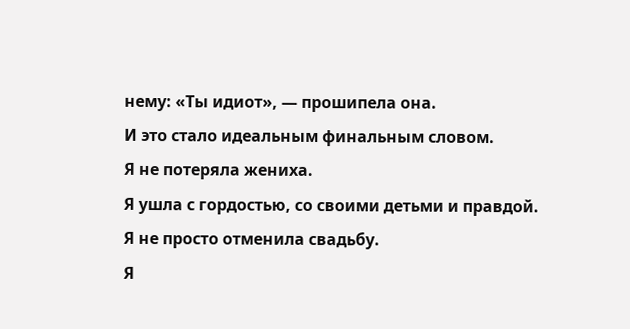нему: «Ты идиот», — прошипела она.
И это стало идеальным финальным словом.
Я не потеряла жениха.
Я ушла с гордостью, со своими детьми и правдой.
Я не просто отменила свадьбу.
Я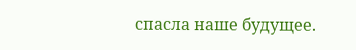спасла наше будущее.